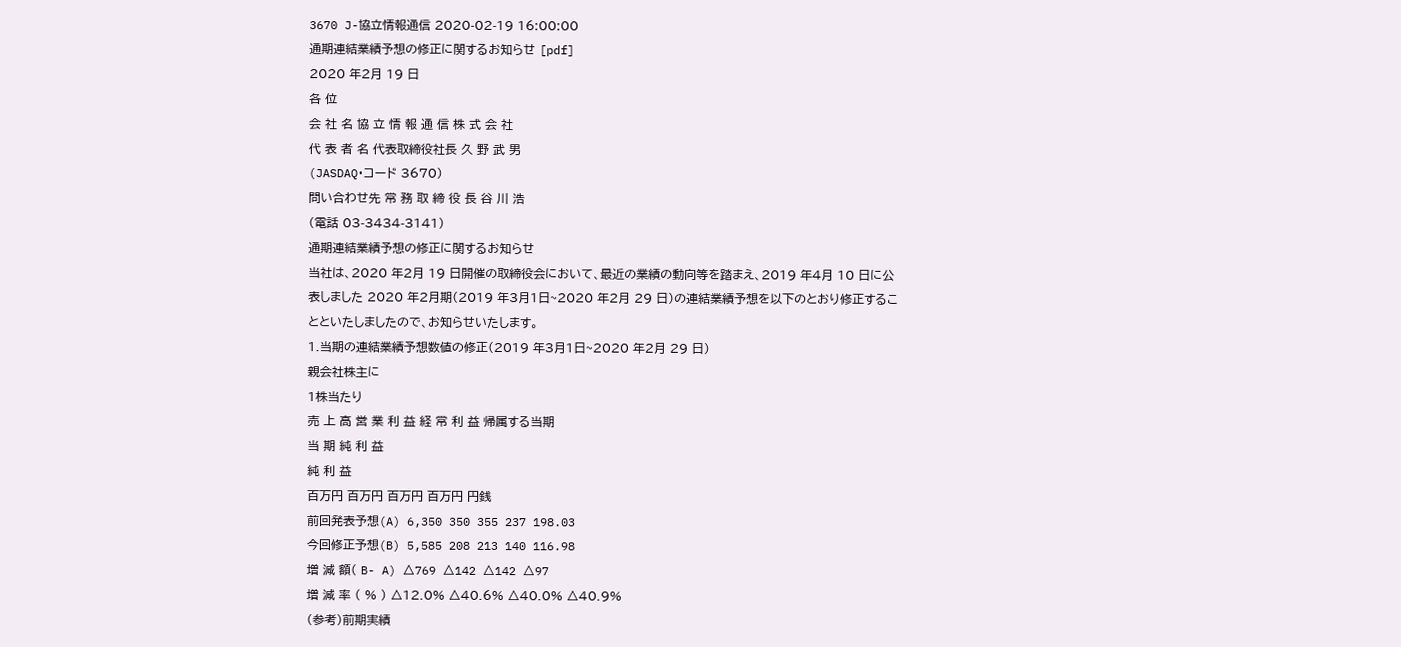3670 J-協立情報通信 2020-02-19 16:00:00
通期連結業績予想の修正に関するお知らせ [pdf]
2020 年2月 19 日
各 位
会 社 名 協 立 情 報 通 信 株 式 会 社
代 表 者 名 代表取締役社長 久 野 武 男
(JASDAQ・コード 3670)
問い合わせ先 常 務 取 締 役 長 谷 川 浩
(電話 03-3434-3141)
通期連結業績予想の修正に関するお知らせ
当社は、2020 年2月 19 日開催の取締役会において、最近の業績の動向等を踏まえ、2019 年4月 10 日に公
表しました 2020 年2月期(2019 年3月1日~2020 年2月 29 日)の連結業績予想を以下のとおり修正するこ
とといたしましたので、お知らせいたします。
1.当期の連結業績予想数値の修正(2019 年3月1日~2020 年2月 29 日)
親会社株主に
1株当たり
売 上 高 営 業 利 益 経 常 利 益 帰属する当期
当 期 純 利 益
純 利 益
百万円 百万円 百万円 百万円 円銭
前回発表予想(A) 6,350 350 355 237 198.03
今回修正予想(B) 5,585 208 213 140 116.98
増 減 額( B- A) △769 △142 △142 △97
増 減 率 ( % ) △12.0% △40.6% △40.0% △40.9%
(参考)前期実績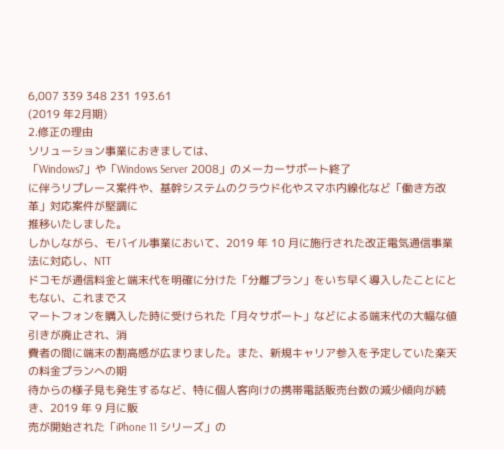6,007 339 348 231 193.61
(2019 年2月期)
2.修正の理由
ソリューション事業におきましては、
「Windows7」や「Windows Server 2008」のメーカーサポート終了
に伴うリプレース案件や、基幹システムのクラウド化やスマホ内線化など「働き方改革」対応案件が堅調に
推移いたしました。
しかしながら、モバイル事業において、2019 年 10 月に施行された改正電気通信事業法に対応し、NTT
ドコモが通信料金と端末代を明確に分けた「分離プラン」をいち早く導入したことにともない、これまでス
マートフォンを購入した時に受けられた「月々サポート」などによる端末代の大幅な値引きが廃止され、消
費者の間に端末の割高感が広まりました。また、新規キャリア参入を予定していた楽天の料金プランへの期
待からの様子見も発生するなど、特に個人客向けの携帯電話販売台数の減少傾向が続き、2019 年 9 月に販
売が開始された「iPhone 11 シリーズ」の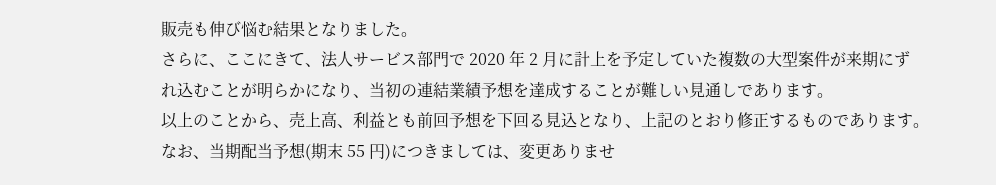販売も伸び悩む結果となりました。
さらに、ここにきて、法人サービス部門で 2020 年 2 月に計上を予定していた複数の大型案件が来期にず
れ込むことが明らかになり、当初の連結業績予想を達成することが難しい見通しであります。
以上のことから、売上高、利益とも前回予想を下回る見込となり、上記のとおり修正するものであります。
なお、当期配当予想(期末 55 円)につきましては、変更ありませ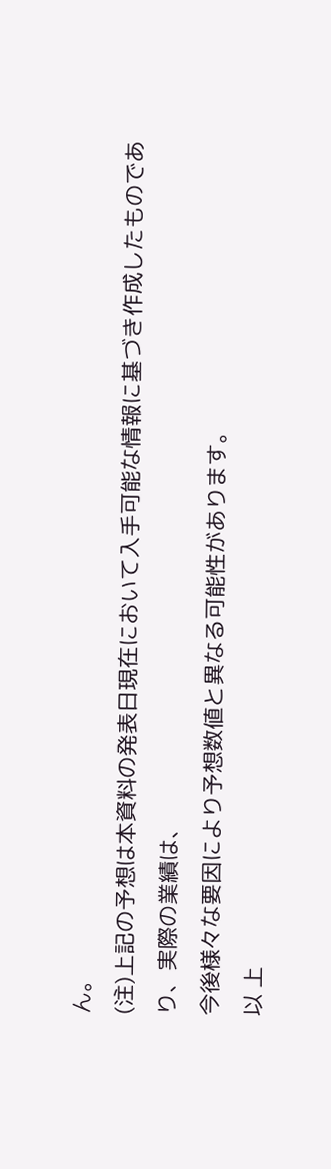ん。
(注)上記の予想は本資料の発表日現在において入手可能な情報に基づき作成したものであり、実際の業績は、
今後様々な要因により予想数値と異なる可能性があります。
以 上